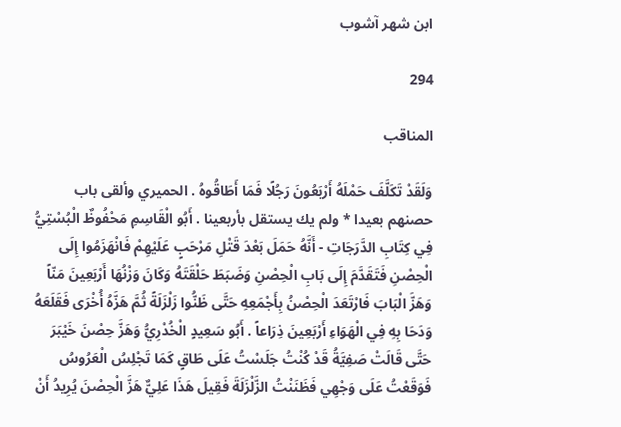ابن شهر آشوب

294

المناقب

وَلَقَدْ تَكَلَّفَ حَمْلَهُ أَرْبَعُونَ رَجُلًا فَمَا أَطَاقُوهُ . الحميري وألقى باب حصنهم بعيدا * ولم يك يستقل بأربعينا . أَبُو الْقَاسِمِ مَحْفُوظٌ الْبُسْتِيُّ فِي كِتَابِ الدَّرَجَاتِ - أَنَّهُ حَمَلَ بَعْدَ قَتْلِ مَرْحَبٍ عَلَيْهِمْ فَانْهَزَمُوا إِلَى الْحِصْنِ فَتَقَدَّمَ إِلَى بَابِ الْحِصْنِ وَضَبَطَ حَلْقَتَهُ وَكَانَ وَزْنُهَا أَرْبَعِينَ مَنّاً وَهَزَّ الْبَابَ فَارْتَعَدَ الْحِصْنُ بِأَجْمَعِهِ حَتَّى ظَنُّوا زَلْزَلَةً ثُمَّ هَزَّهُ أُخْرَى فَقَلَعَهُ وَدَحَا بِهِ فِي الْهَوَاءِ أَرْبَعِينَ ذِرَاعاً . أَبُو سَعِيدٍ الْخُدْرِيُّ وَهَزَّ حِصْنَ خَيْبَرَ حَتَّى قَالَتْ صَفِيَّةُ قَدْ كُنْتُ جَلَسْتُ عَلَى طَاقٍ كَمَا تَجْلِسُ الْعَرُوسُ فَوَقَعْتُ عَلَى وَجْهِي فَظَنَنْتُ الزَّلْزَلَةَ فَقِيلَ هَذَا عَلِيٌّ هَزَّ الْحِصْنَ يُرِيدُ أَنْ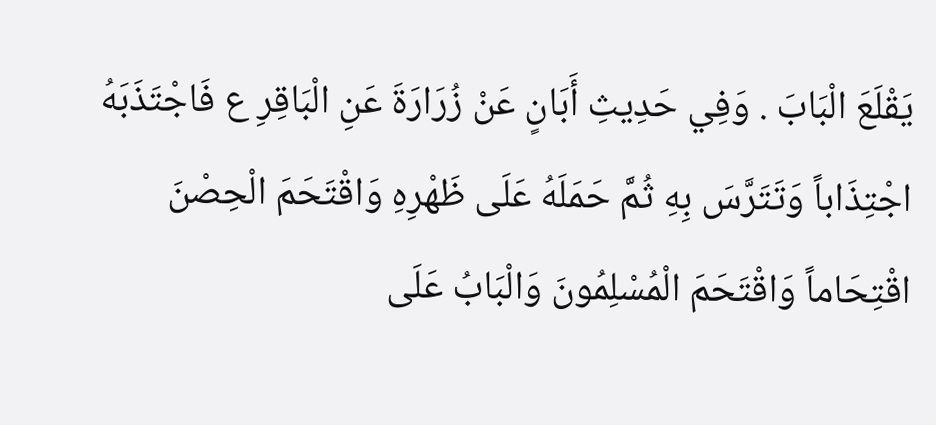يَقْلَعَ الْبَابَ . وَفِي حَدِيثِ أَبَانٍ عَنْ زُرَارَةَ عَنِ الْبَاقِرِ ع فَاجْتَذَبَهُ اجْتِذَاباً وَتَتَرَّسَ بِهِ ثُمَّ حَمَلَهُ عَلَى ظَهْرِهِ وَاقْتَحَمَ الْحِصْنَ اقْتِحَاماً وَاقْتَحَمَ الْمُسْلِمُونَ وَالْبَابُ عَلَى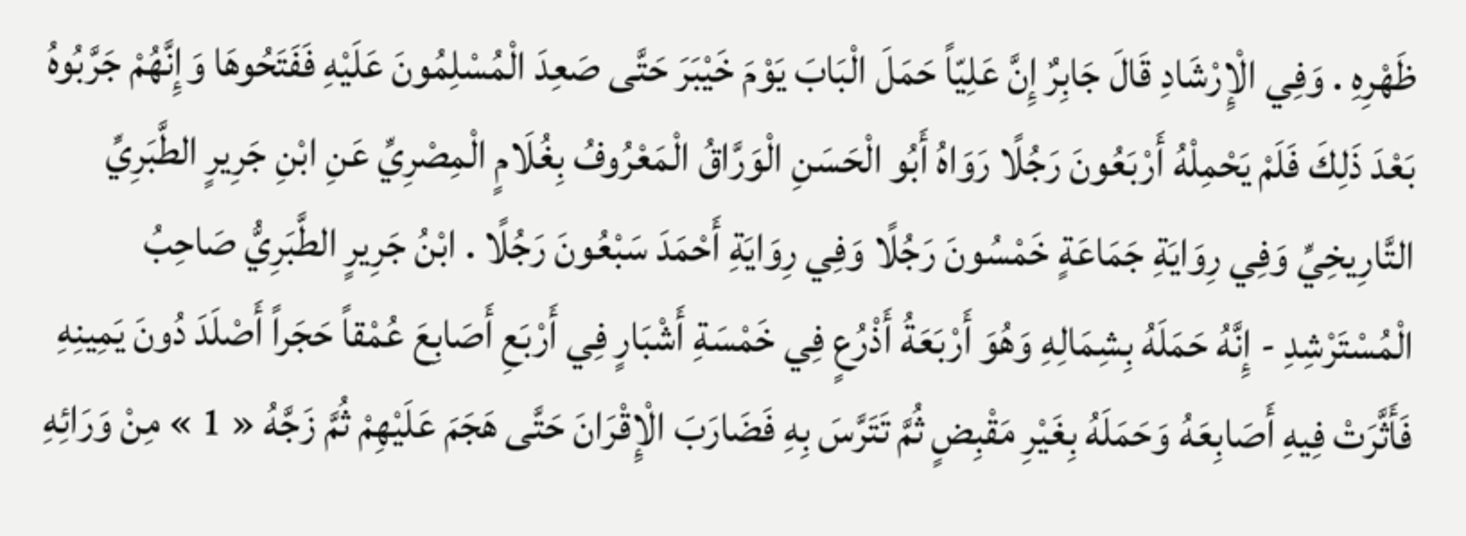ظَهْرِهِ . وَفِي الْإِرْشَادِ قَالَ جَابِرٌ إِنَّ عَلِيّاً حَمَلَ الْبَابَ يَوْمَ خَيْبَرَ حَتَّى صَعِدَ الْمُسْلِمُونَ عَلَيْهِ فَفَتَحُوهَا وَإِنَّهُمْ جَرَّبُوهُ بَعْدَ ذَلِكَ فَلَمْ يَحْمِلْهُ أَرْبَعُونَ رَجُلًا رَوَاهُ أَبُو الْحَسَنِ الْوَرَّاقُ الْمَعْرُوفُ بِغُلَامٍ الْمِصْرِيِّ عَنِ ابْنِ جَرِيرٍ الطَّبَرِيِّ التَّارِيخِيِّ وَفِي رِوَايَةِ جَمَاعَةٍ خَمْسُونَ رَجُلًا وَفِي رِوَايَةِ أَحْمَدَ سَبْعُونَ رَجُلًا . ابْنُ جَرِيرٍ الطَّبَرِيُّ صَاحِبُ الْمُسْتَرْشِدِ - إِنَّهُ حَمَلَهُ بِشِمَالِهِ وَهُوَ أَرْبَعَةُ أَذْرُعٍ فِي خَمْسَةِ أَشْبَارٍ فِي أَرْبَعِ أَصَابِعَ عُمْقاً حَجَراً أَصْلَدَ دُونَ يَمِينِهِ فَأَثَّرَتْ فِيهِ أَصَابِعَهُ وَحَمَلَهُ بِغَيْرِ مَقْبِضٍ ثُمَّ تَتَرَّسَ بِهِ فَضَارَبَ الْإِقْرَانَ حَتَّى هَجَمَ عَلَيْهِمْ ثُمَّ زَجَّهُ « 1 » مِنْ وَرَائِهِ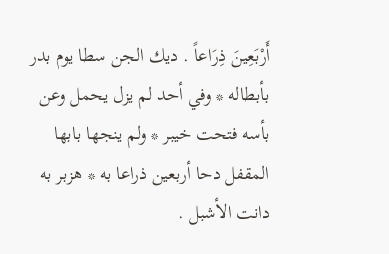أَرْبَعِينَ ذِرَاعاً . ديك الجن سطا يوم بدر بأبطاله * وفي أحد لم يزل يحمل وعن بأسه فتحت خيبر * ولم ينجها بابها المقفل دحا أربعين ذراعا به * هزبر به دانت الأشبل .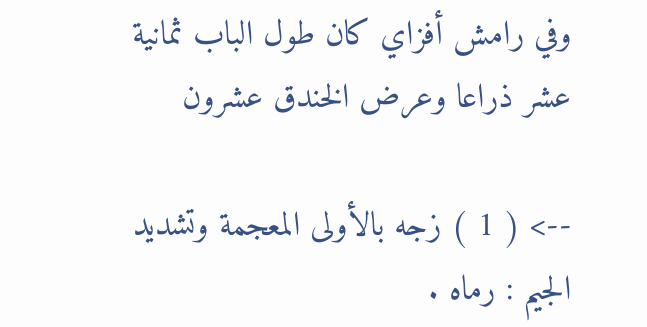وفي رامش أفزاي كان طول الباب ثمانية عشر ذراعا وعرض الخندق عشرون

--> ( 1 ) زجه بالأولى المعجمة وتشديد الجيم : رماه .